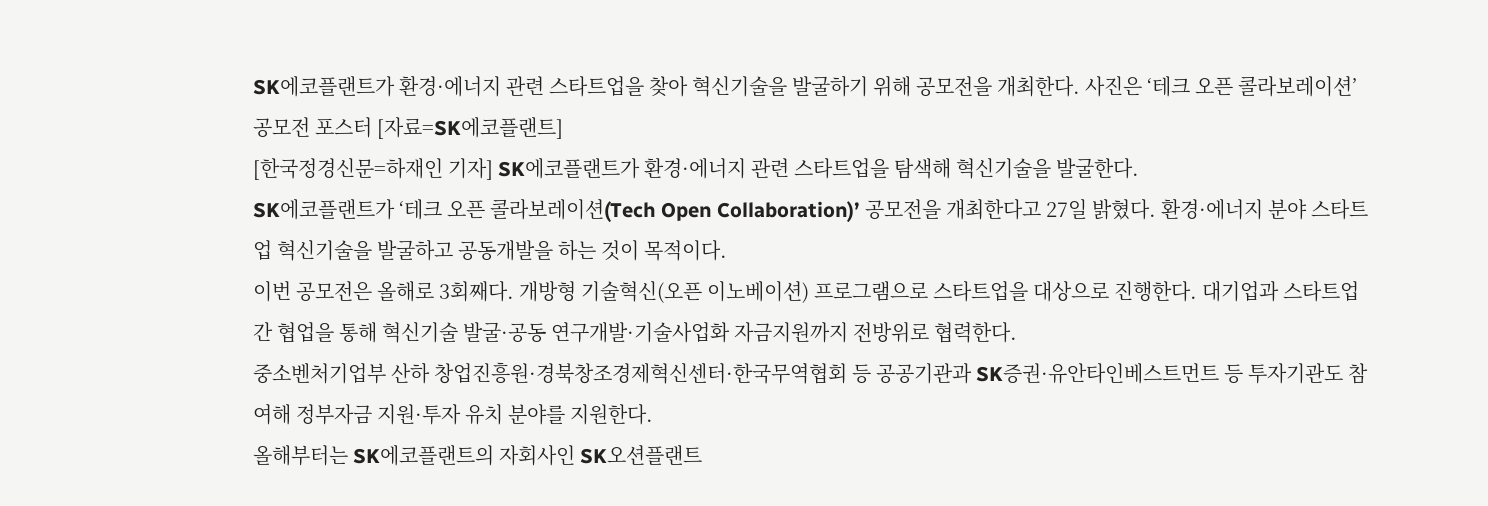SK에코플랜트가 환경·에너지 관련 스타트업을 찾아 혁신기술을 발굴하기 위해 공모전을 개최한다. 사진은 ‘테크 오픈 콜라보레이션’ 공모전 포스터 [자료=SK에코플랜트]
[한국정경신문=하재인 기자] SK에코플랜트가 환경·에너지 관련 스타트업을 탐색해 혁신기술을 발굴한다.
SK에코플랜트가 ‘테크 오픈 콜라보레이션(Tech Open Collaboration)’ 공모전을 개최한다고 27일 밝혔다. 환경·에너지 분야 스타트업 혁신기술을 발굴하고 공동개발을 하는 것이 목적이다.
이번 공모전은 올해로 3회째다. 개방형 기술혁신(오픈 이노베이션) 프로그램으로 스타트업을 대상으로 진행한다. 대기업과 스타트업 간 협업을 통해 혁신기술 발굴·공동 연구개발·기술사업화 자금지원까지 전방위로 협력한다.
중소벤처기업부 산하 창업진흥원·경북창조경제혁신센터·한국무역협회 등 공공기관과 SK증권·유안타인베스트먼트 등 투자기관도 참여해 정부자금 지원·투자 유치 분야를 지원한다.
올해부터는 SK에코플랜트의 자회사인 SK오션플랜트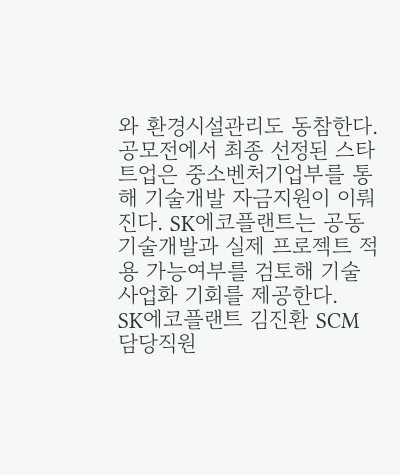와 환경시설관리도 동참한다.
공모전에서 최종 선정된 스타트업은 중소벤처기업부를 통해 기술개발 자금지원이 이뤄진다. SK에코플랜트는 공동기술개발과 실제 프로젝트 적용 가능여부를 검토해 기술사업화 기회를 제공한다.
SK에코플랜트 김진환 SCM 담당직원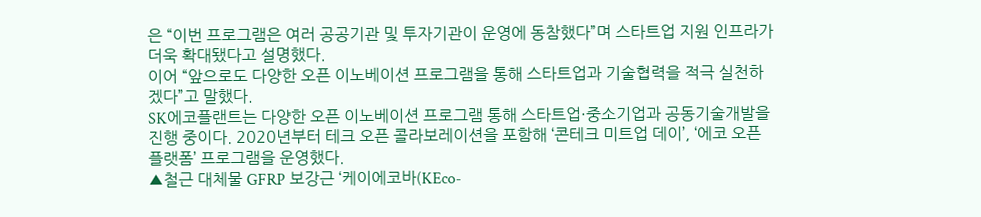은 “이번 프로그램은 여러 공공기관 및 투자기관이 운영에 동참했다”며 스타트업 지원 인프라가 더욱 확대됐다고 설명했다.
이어 “앞으로도 다양한 오픈 이노베이션 프로그램을 통해 스타트업과 기술협력을 적극 실천하겠다”고 말했다.
SK에코플랜트는 다양한 오픈 이노베이션 프로그램 통해 스타트업·중소기업과 공동기술개발을 진행 중이다. 2020년부터 테크 오픈 콜라보레이션을 포함해 ‘콘테크 미트업 데이’, ‘에코 오픈 플랫폼’ 프로그램을 운영했다.
▲철근 대체물 GFRP 보강근 ‘케이에코바(KEco-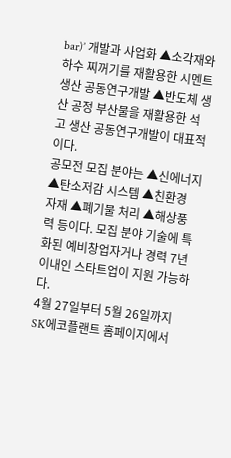bar)’ 개발과 사업화 ▲소각재와 하수 찌꺼기를 재활용한 시멘트 생산 공동연구개발 ▲반도체 생산 공정 부산물을 재활용한 석고 생산 공동연구개발이 대표적이다.
공모전 모집 분야는 ▲신에너지 ▲탄소저감 시스템 ▲친환경 자재 ▲폐기물 처리 ▲해상풍력 등이다. 모집 분야 기술에 특화된 예비창업자거나 경력 7년 이내인 스타트업이 지원 가능하다.
4월 27일부터 5월 26일까지 SK에코플랜트 홈페이지에서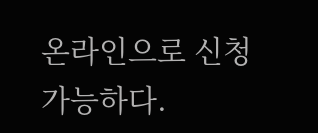온라인으로 신청 가능하다.